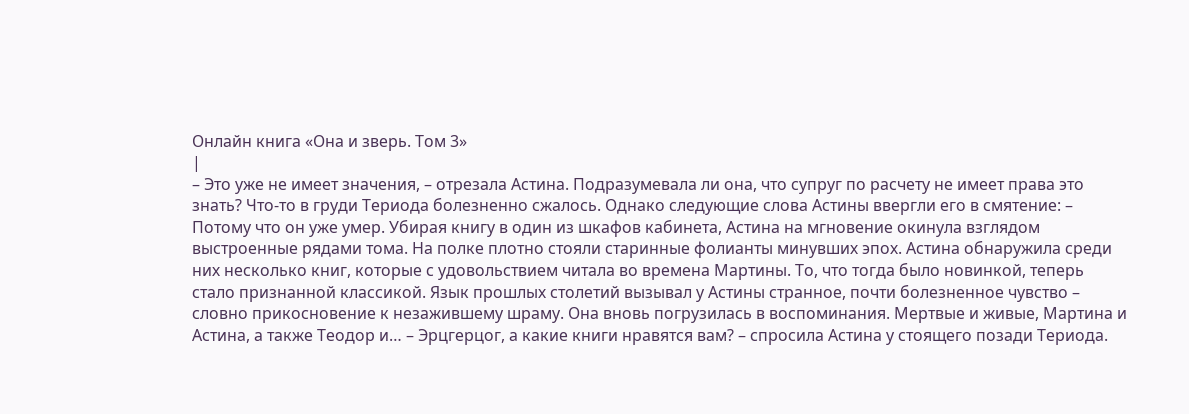Онлайн книга «Она и зверь. Том 3»
|
– Это уже не имеет значения, – отрезала Астина. Подразумевала ли она, что супруг по расчету не имеет права это знать? Что-то в груди Териода болезненно сжалось. Однако следующие слова Астины ввергли его в смятение: – Потому что он уже умер. Убирая книгу в один из шкафов кабинета, Астина на мгновение окинула взглядом выстроенные рядами тома. На полке плотно стояли старинные фолианты минувших эпох. Астина обнаружила среди них несколько книг, которые с удовольствием читала во времена Мартины. То, что тогда было новинкой, теперь стало признанной классикой. Язык прошлых столетий вызывал у Астины странное, почти болезненное чувство – словно прикосновение к незажившему шраму. Она вновь погрузилась в воспоминания. Мертвые и живые, Мартина и Астина, а также Теодор и… – Эрцгерцог, а какие книги нравятся вам? – спросила Астина у стоящего позади Териода.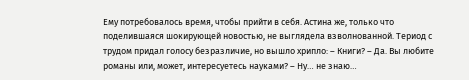Ему потребовалось время, чтобы прийти в себя. Астина же, только что поделившаяся шокирующей новостью, не выглядела взволнованной. Териод с трудом придал голосу безразличие, но вышло хрипло: – Книги? – Да. Вы любите романы или, может, интересуетесь науками? – Ну… не знаю…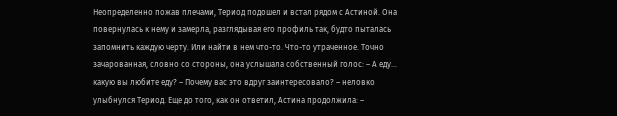Неопределенно пожав плечами, Териод подошел и встал рядом с Астиной. Она повернулась к нему и замерла, разглядывая его профиль так, будто пыталась запомнить каждую черту. Или найти в нем что-то. Что-то утраченное. Точно зачарованная, словно со стороны, она услышала собственный голос: – А еду… какую вы любите еду? – Почему вас это вдруг заинтересовало? – неловко улыбнулся Териод. Еще до того, как он ответил, Астина продолжила: –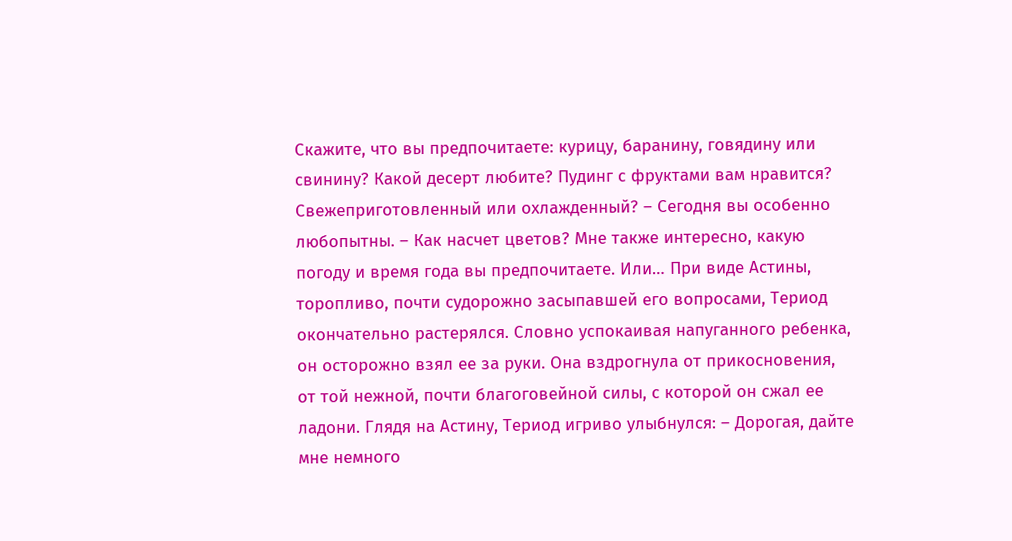Скажите, что вы предпочитаете: курицу, баранину, говядину или свинину? Какой десерт любите? Пудинг с фруктами вам нравится? Свежеприготовленный или охлажденный? – Сегодня вы особенно любопытны. – Как насчет цветов? Мне также интересно, какую погоду и время года вы предпочитаете. Или… При виде Астины, торопливо, почти судорожно засыпавшей его вопросами, Териод окончательно растерялся. Словно успокаивая напуганного ребенка, он осторожно взял ее за руки. Она вздрогнула от прикосновения, от той нежной, почти благоговейной силы, с которой он сжал ее ладони. Глядя на Астину, Териод игриво улыбнулся: – Дорогая, дайте мне немного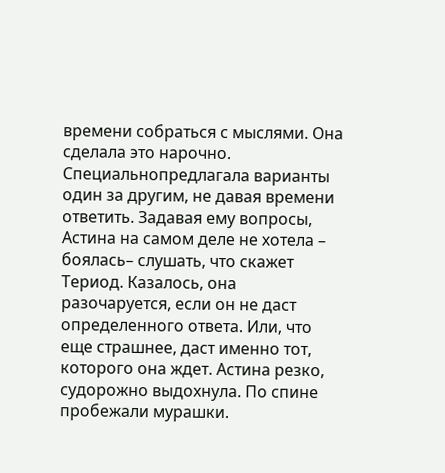времени собраться с мыслями. Она сделала это нарочно. Специальнопредлагала варианты один за другим, не давая времени ответить. Задавая ему вопросы, Астина на самом деле не хотела – боялась– слушать, что скажет Териод. Казалось, она разочаруется, если он не даст определенного ответа. Или, что еще страшнее, даст именно тот, которого она ждет. Астина резко, судорожно выдохнула. По спине пробежали мурашки.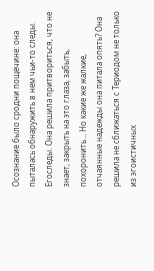Осознание было сродни пощечине: она пыталась обнаружить в нем чьи-то следы. Егоследы. Она решила притвориться, что не знает, закрыть на это глаза, забыть, похоронить… Но какие же жалкие, отчаянные надежды она питала опять? Она решила не сближаться с Териодом не только из эгоистичных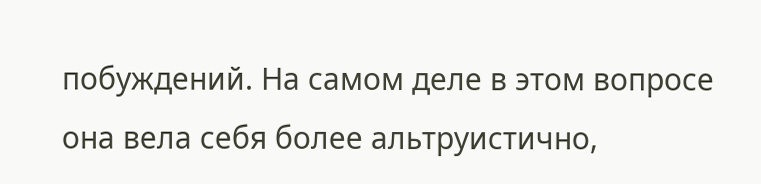побуждений. На самом деле в этом вопросе она вела себя более альтруистично,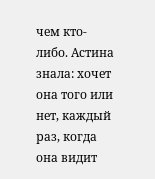чем кто-либо. Астина знала: хочет она того или нет, каждый раз, когда она видит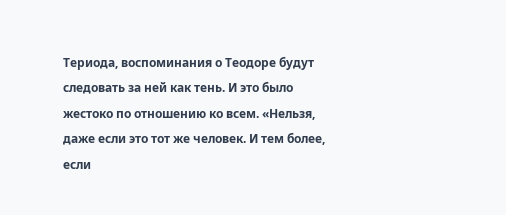Териода, воспоминания о Теодоре будут следовать за ней как тень. И это было жестоко по отношению ко всем. «Нельзя, даже если это тот же человек. И тем более, если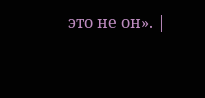это не он». |